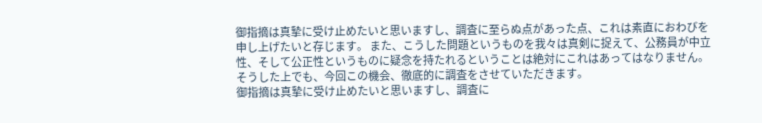御指摘は真摯に受け止めたいと思いますし、調査に至らぬ点があった点、これは素直におわびを申し上げたいと存じます。 また、こうした問題というものを我々は真剣に捉えて、公務員が中立性、そして公正性というものに疑念を持たれるということは絶対にこれはあってはなりません。そうした上でも、今回この機会、徹底的に調査をさせていただきます。
御指摘は真摯に受け止めたいと思いますし、調査に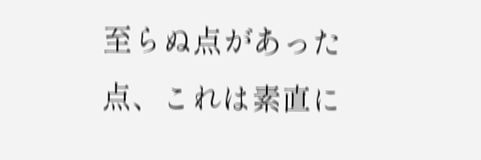至らぬ点があった点、これは素直に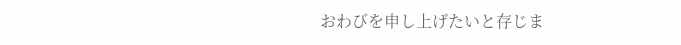おわびを申し上げたいと存じま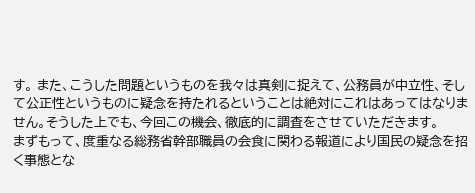す。 また、こうした問題というものを我々は真剣に捉えて、公務員が中立性、そして公正性というものに疑念を持たれるということは絶対にこれはあってはなりません。そうした上でも、今回この機会、徹底的に調査をさせていただきます。
まずもって、度重なる総務省幹部職員の会食に関わる報道により国民の疑念を招く事態とな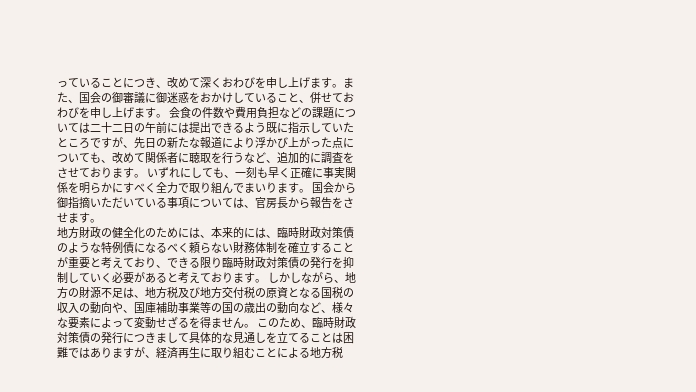っていることにつき、改めて深くおわびを申し上げます。また、国会の御審議に御迷惑をおかけしていること、併せておわびを申し上げます。 会食の件数や費用負担などの課題については二十二日の午前には提出できるよう既に指示していたところですが、先日の新たな報道により浮かび上がった点についても、改めて関係者に聴取を行うなど、追加的に調査をさせております。 いずれにしても、一刻も早く正確に事実関係を明らかにすべく全力で取り組んでまいります。 国会から御指摘いただいている事項については、官房長から報告をさせます。
地方財政の健全化のためには、本来的には、臨時財政対策債のような特例債になるべく頼らない財務体制を確立することが重要と考えており、できる限り臨時財政対策債の発行を抑制していく必要があると考えております。 しかしながら、地方の財源不足は、地方税及び地方交付税の原資となる国税の収入の動向や、国庫補助事業等の国の歳出の動向など、様々な要素によって変動せざるを得ません。 このため、臨時財政対策債の発行につきまして具体的な見通しを立てることは困難ではありますが、経済再生に取り組むことによる地方税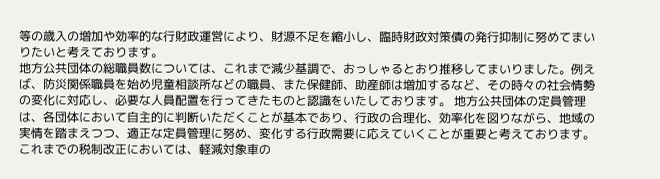等の歳入の増加や効率的な行財政運営により、財源不足を縮小し、臨時財政対策債の発行抑制に努めてまいりたいと考えております。
地方公共団体の総職員数については、これまで減少基調で、おっしゃるとおり推移してまいりました。例えば、防災関係職員を始め児童相談所などの職員、また保健師、助産師は増加するなど、その時々の社会情勢の変化に対応し、必要な人員配置を行ってきたものと認識をいたしております。 地方公共団体の定員管理は、各団体において自主的に判断いただくことが基本であり、行政の合理化、効率化を図りながら、地域の実情を踏まえつつ、適正な定員管理に努め、変化する行政需要に応えていくことが重要と考えております。
これまでの税制改正においては、軽減対象車の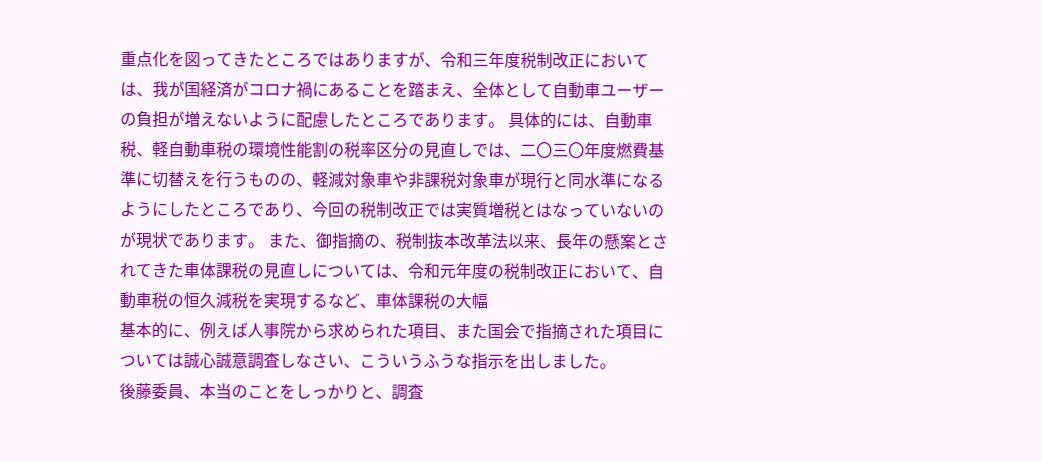重点化を図ってきたところではありますが、令和三年度税制改正においては、我が国経済がコロナ禍にあることを踏まえ、全体として自動車ユーザーの負担が増えないように配慮したところであります。 具体的には、自動車税、軽自動車税の環境性能割の税率区分の見直しでは、二〇三〇年度燃費基準に切替えを行うものの、軽減対象車や非課税対象車が現行と同水準になるようにしたところであり、今回の税制改正では実質増税とはなっていないのが現状であります。 また、御指摘の、税制抜本改革法以来、長年の懸案とされてきた車体課税の見直しについては、令和元年度の税制改正において、自動車税の恒久減税を実現するなど、車体課税の大幅
基本的に、例えば人事院から求められた項目、また国会で指摘された項目については誠心誠意調査しなさい、こういうふうな指示を出しました。
後藤委員、本当のことをしっかりと、調査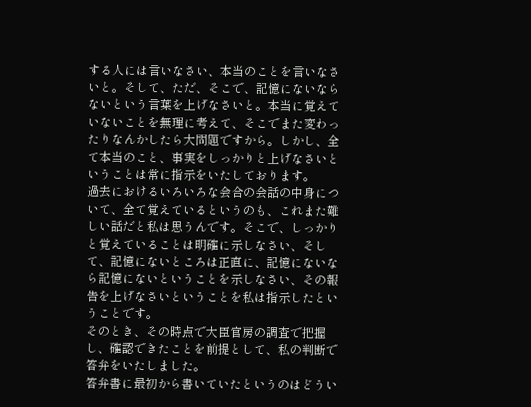する人には言いなさい、本当のことを言いなさいと。そして、ただ、そこで、記憶にないならないという言葉を上げなさいと。本当に覚えていないことを無理に考えて、そこでまた変わったりなんかしたら大問題ですから。しかし、全て本当のこと、事実をしっかりと上げなさいということは常に指示をいたしております。
過去におけるいろいろな会合の会話の中身について、全て覚えているというのも、これまた難しい話だと私は思うんです。そこで、しっかりと覚えていることは明確に示しなさい、そして、記憶にないところは正直に、記憶にないなら記憶にないということを示しなさい、その報告を上げなさいということを私は指示したということです。
そのとき、その時点で大臣官房の調査で把握し、確認できたことを前提として、私の判断で答弁をいたしました。
答弁書に最初から書いていたというのはどうい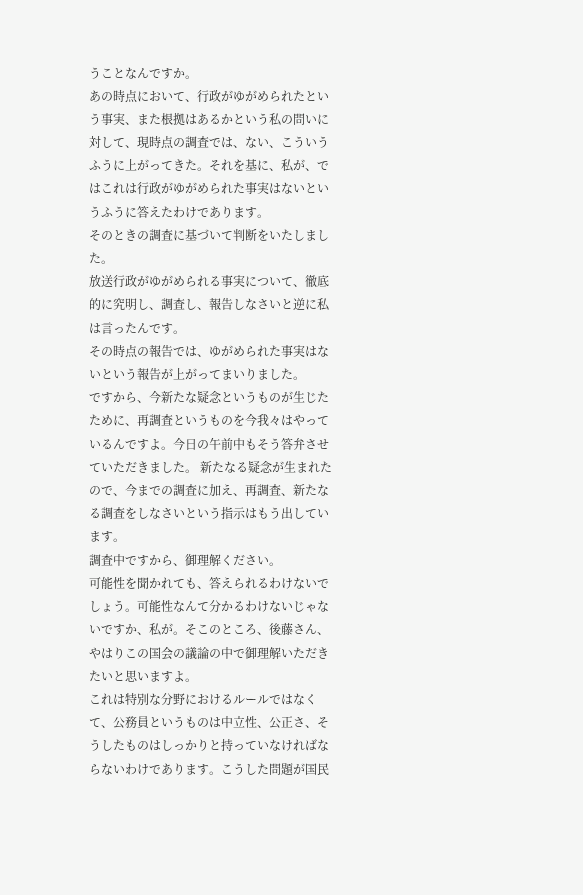うことなんですか。
あの時点において、行政がゆがめられたという事実、また根拠はあるかという私の問いに対して、現時点の調査では、ない、こういうふうに上がってきた。それを基に、私が、ではこれは行政がゆがめられた事実はないというふうに答えたわけであります。
そのときの調査に基づいて判断をいたしました。
放送行政がゆがめられる事実について、徹底的に究明し、調査し、報告しなさいと逆に私は言ったんです。
その時点の報告では、ゆがめられた事実はないという報告が上がってまいりました。
ですから、今新たな疑念というものが生じたために、再調査というものを今我々はやっているんですよ。今日の午前中もそう答弁させていただきました。 新たなる疑念が生まれたので、今までの調査に加え、再調査、新たなる調査をしなさいという指示はもう出しています。
調査中ですから、御理解ください。
可能性を聞かれても、答えられるわけないでしょう。可能性なんて分かるわけないじゃないですか、私が。そこのところ、後藤さん、やはりこの国会の議論の中で御理解いただきたいと思いますよ。
これは特別な分野におけるルールではなくて、公務員というものは中立性、公正さ、そうしたものはしっかりと持っていなければならないわけであります。こうした問題が国民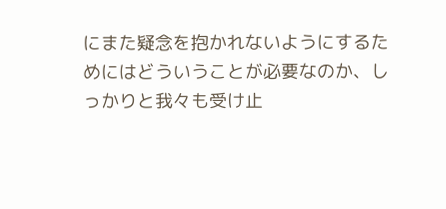にまた疑念を抱かれないようにするためにはどういうことが必要なのか、しっかりと我々も受け止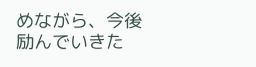めながら、今後励んでいきた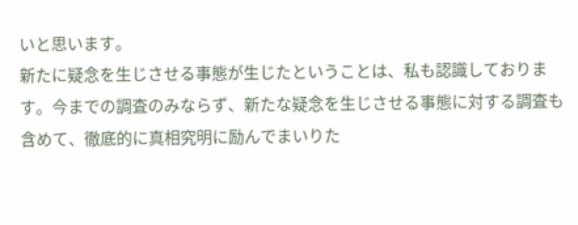いと思います。
新たに疑念を生じさせる事態が生じたということは、私も認識しております。今までの調査のみならず、新たな疑念を生じさせる事態に対する調査も含めて、徹底的に真相究明に励んでまいりた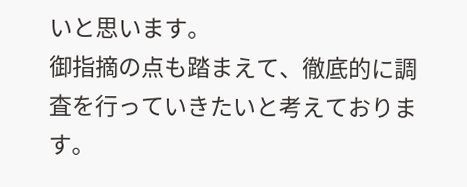いと思います。
御指摘の点も踏まえて、徹底的に調査を行っていきたいと考えております。